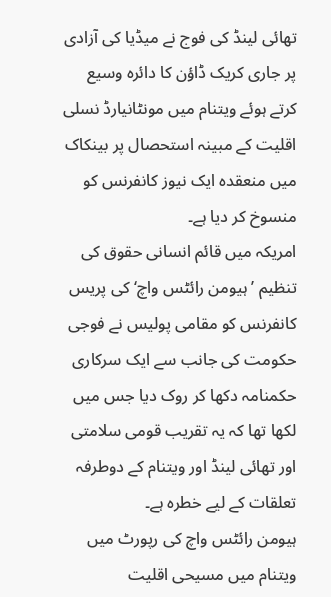تھائی لینڈ کی فوج نے میڈیا کی آزادی پر جاری کریک ڈاؤن کا دائرہ وسیع کرتے ہوئے ویتنام میں مونٹانیارڈ نسلی اقلیت کے مبینہ استحصال پر بینکاک میں منعقدہ ایک نیوز کانفرنس کو منسوخ کر دیا ہے۔
امریکہ میں قائم انسانی حقوق کی تنظیم ’ہیومن رائٹس واچ‘ کی پریس کانفرنس کو مقامی پولیس نے فوجی حکومت کی جانب سے ایک سرکاری حکمنامہ دکھا کر روک دیا جس میں لکھا تھا کہ یہ تقریب قومی سلامتی اور تھائی لینڈ اور ویتنام کے دوطرفہ تعلقات کے لیے خطرہ ہے۔
ہیومن رائٹس واچ کی رپورٹ میں ویتنام میں مسیحی اقلیت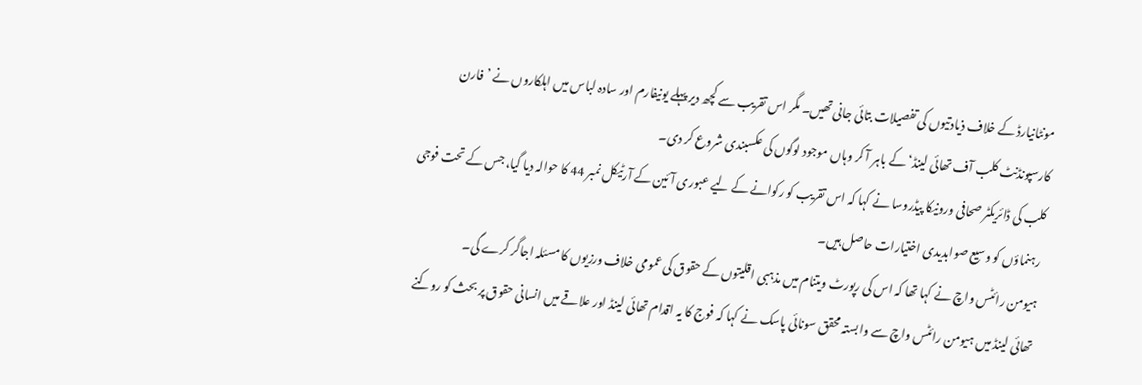مونٹانیارڈ کے خلاف ذیادتیوں کی تفصیلات بتائی جانی تھیں۔ مگر اس تقریب سے کچھ دیر پہلے یونیفارم اور سادہ لباس میں اہلکاروں نے ’فارن کارسپونڈنٹ کلب آف تھائی لینڈ‘ کے باہر آ کر وہاں موجود لوگوں کی عکسبندی شروع کر دی۔
کلب کی ڈائریکٹر صحافی ورونیکا پیڈروسا نے کہا کہ اس تقریب کو رکوانے کے لیے عبوری آئین کے آرٹیکل نمبر 44 کا حوالہ دیا گیا، جس کے تحت فوجی رہنماؤں کو وسیع صوابدیدی اختیارات حاصل ہیں۔
ہیومن رائٹس واچ نے کہا تھا کہ اس کی رپورٹ ویتنام میں مذہبی اقلیتوں کے حقوق کی عمومی خلاف ورزیوں کا مسئلہ اجاگر کرے گی۔
تھائی لینڈ میں ہیومن رائٹس واچ سے وابستہ محقق سونائی پاسک نے کہا کہ فوج کا یہ اقدام تھائی لینڈ اور علاقے میں انسانی حقوق پر بحث کو روکنے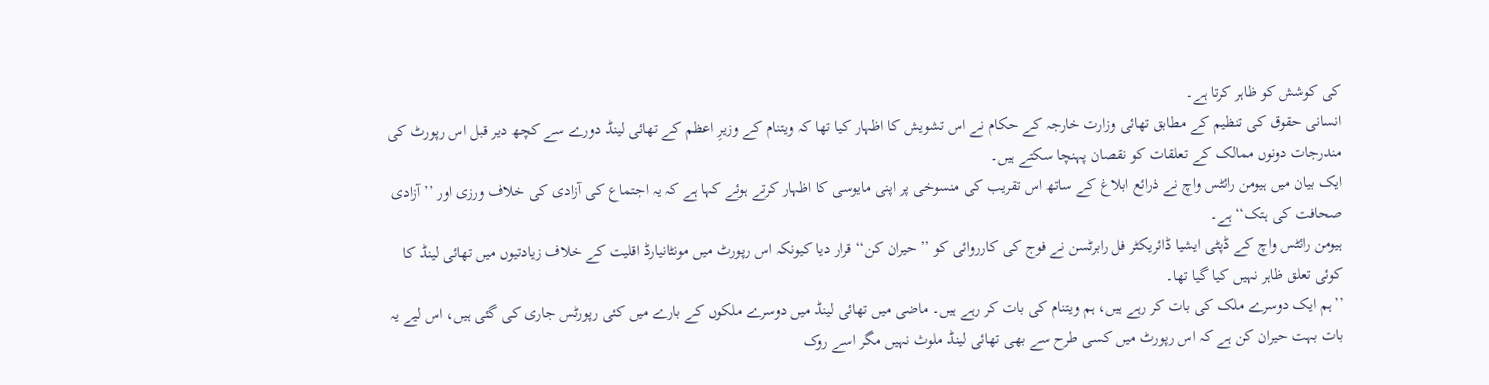کی کوشش کو ظاہر کرتا ہے۔
انسانی حقوق کی تنظیم کے مطابق تھائی وزارت خارجہ کے حکام نے اس تشویش کا اظہار کیا تھا کہ ویتنام کے وزیرِ اعظم کے تھائی لینڈ دورے سے کچھ دیر قبل اس رپورٹ کی مندرجات دونوں ممالک کے تعلقات کو نقصان پہنچا سکتے ہیں۔
ایک بیان میں ہیومن رائٹس واچ نے ذرائع ابلاغ کے ساتھ اس تقریب کی منسوخی پر اپنی مایوسی کا اظہار کرتے ہوئے کہا ہے کہ یہ اجتماع کی آزادی کی خلاف ورزی اور ’’آزادی صحافت کی ہتک‘‘ ہے۔
ہیومن رائٹس واچ کے ڈپٹی ایشیا ڈائریکٹر فل رابرٹسن نے فوج کی کارروائی کو ’’حیران کن‘‘ قرار دیا کیونکہ اس رپورٹ میں مونٹانیارڈ اقلیت کے خلاف زیادتیوں میں تھائی لینڈ کا کوئی تعلق ظاہر نہیں کیا گیا تھا۔
’’ہم ایک دوسرے ملک کی بات کر رہے ہیں، ہم ویتنام کی بات کر رہے ہیں۔ ماضی میں تھائی لینڈ میں دوسرے ملکوں کے بارے میں کئی رپورٹس جاری کی گئی ہیں، اس لیے یہ بات بہت حیران کن ہے کہ اس رپورٹ میں کسی طرح سے بھی تھائی لینڈ ملوث نہیں مگر اسے روک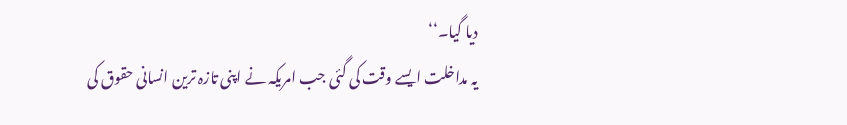دیا گیا۔‘‘
یہ مداخلت ایسے وقت کی گئی جب امریکہ نے اپنی تازہ ترین انسانی حقوق کی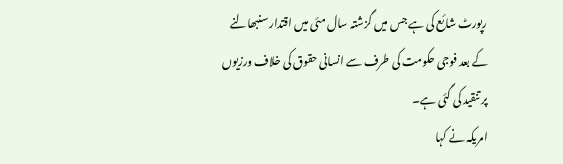رپورٹ شائع کی ہے جس میں گزشتہ سال مئی میں اقتدار سنبھالنے کے بعد فوجی حکومت کی طرف سے انسانی حقوق کی خلاف ورزیوں پر تنقید کی گئی ہے۔
امریکہ نے کہا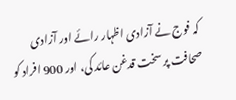کہ فوج نے آزادی اظہار رائے اور آزادی صحافت پر سخت قدغن عائد کی، اور 900 افراد کو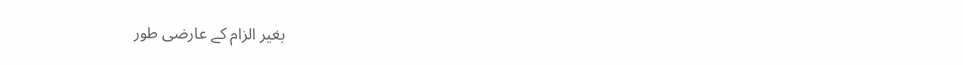بغیر الزام کے عارضی طور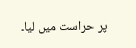پر حراست میں لیا۔